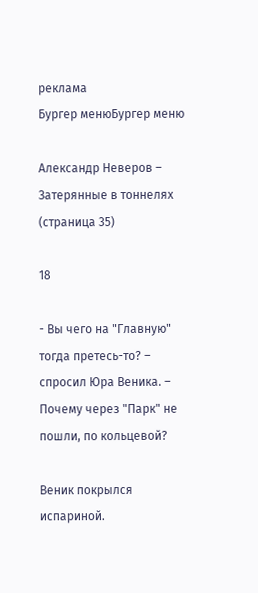реклама
Бургер менюБургер меню

Александр Неверов – Затерянные в тоннелях (страница 35)

18

- Вы чего на "Главную" тогда претесь-то? – спросил Юра Веника. – Почему через "Парк" не пошли, по кольцевой?

Веник покрылся испариной.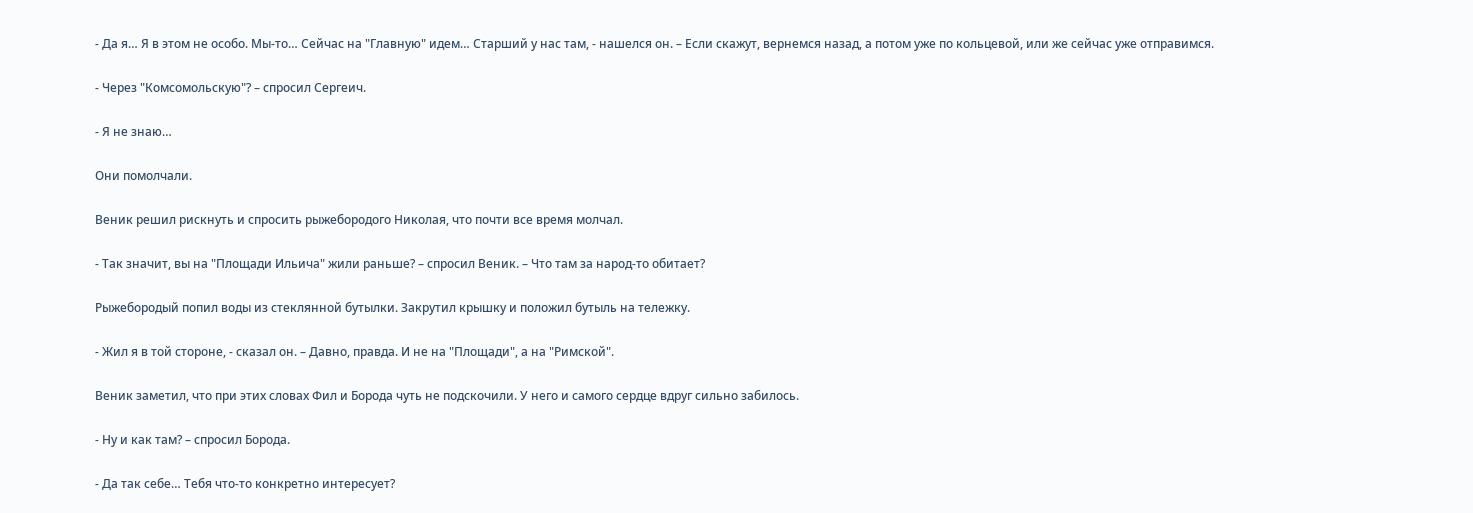- Да я… Я в этом не особо. Мы-то… Сейчас на "Главную" идем… Старший у нас там, - нашелся он. – Если скажут, вернемся назад, а потом уже по кольцевой, или же сейчас уже отправимся.

- Через "Комсомольскую"? – спросил Сергеич.

- Я не знаю…

Они помолчали.

Веник решил рискнуть и спросить рыжебородого Николая, что почти все время молчал.

- Так значит, вы на "Площади Ильича" жили раньше? – спросил Веник. – Что там за народ-то обитает?

Рыжебородый попил воды из стеклянной бутылки. Закрутил крышку и положил бутыль на тележку.

- Жил я в той стороне, - сказал он. – Давно, правда. И не на "Площади", а на "Римской".

Веник заметил, что при этих словах Фил и Борода чуть не подскочили. У него и самого сердце вдруг сильно забилось.

- Ну и как там? – спросил Борода.

- Да так себе… Тебя что-то конкретно интересует?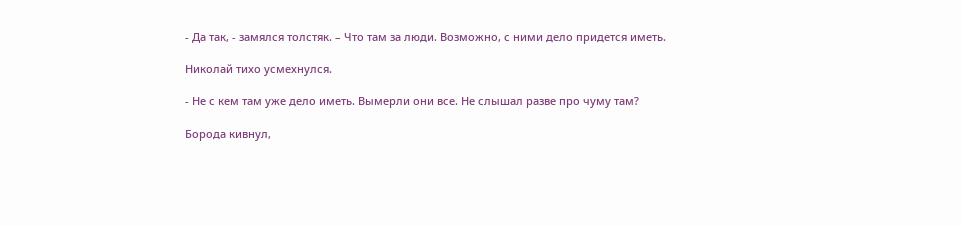- Да так, - замялся толстяк. – Что там за люди. Возможно, с ними дело придется иметь.

Николай тихо усмехнулся.

- Не с кем там уже дело иметь. Вымерли они все. Не слышал разве про чуму там?

Борода кивнул,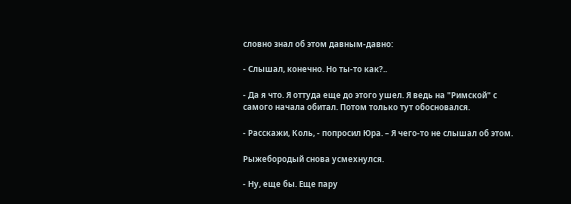словно знал об этом давным-давно:

- Слышал, конечно. Но ты-то как?..

- Да я что. Я оттуда еще до этого ушел. Я ведь на "Римской" с самого начала обитал. Потом только тут обосновался.

- Расскажи, Коль, - попросил Юра. – Я чего-то не слышал об этом.

Рыжебородый снова усмехнулся.

- Ну, еще бы. Еще пару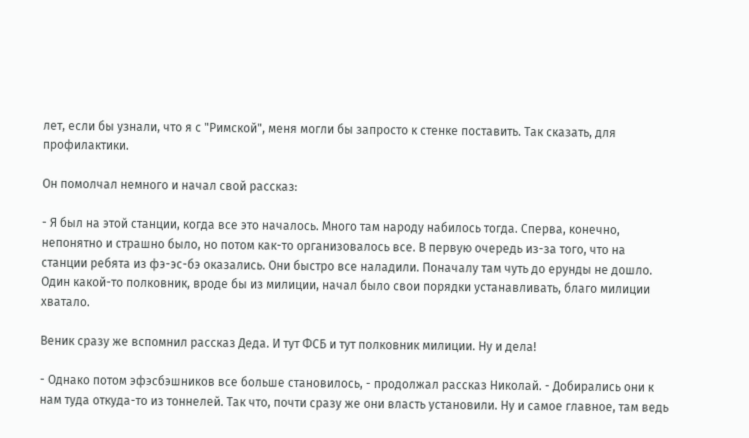лет, если бы узнали, что я с "Римской", меня могли бы запросто к стенке поставить. Так сказать, для профилактики.

Он помолчал немного и начал свой рассказ:

- Я был на этой станции, когда все это началось. Много там народу набилось тогда. Сперва, конечно, непонятно и страшно было, но потом как-то организовалось все. В первую очередь из-за того, что на станции ребята из фэ-эс-бэ оказались. Они быстро все наладили. Поначалу там чуть до ерунды не дошло. Один какой-то полковник, вроде бы из милиции, начал было свои порядки устанавливать, благо милиции хватало.

Веник сразу же вспомнил рассказ Деда. И тут ФСБ и тут полковник милиции. Ну и дела!

- Однако потом эфэсбэшников все больше становилось, - продолжал рассказ Николай. - Добирались они к нам туда откуда-то из тоннелей. Так что, почти сразу же они власть установили. Ну и самое главное, там ведь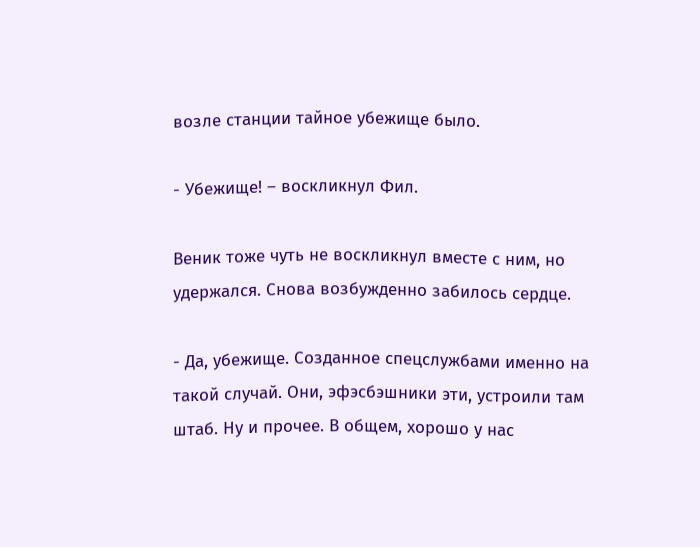возле станции тайное убежище было.

- Убежище! – воскликнул Фил.

Веник тоже чуть не воскликнул вместе с ним, но удержался. Снова возбужденно забилось сердце.

- Да, убежище. Созданное спецслужбами именно на такой случай. Они, эфэсбэшники эти, устроили там штаб. Ну и прочее. В общем, хорошо у нас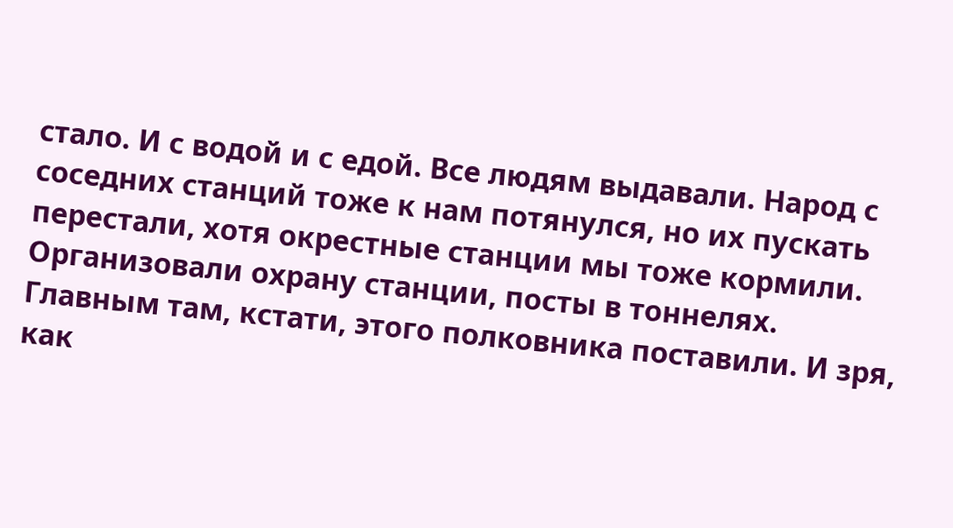стало. И с водой и с едой. Все людям выдавали. Народ с соседних станций тоже к нам потянулся, но их пускать перестали, хотя окрестные станции мы тоже кормили. Организовали охрану станции, посты в тоннелях. Главным там, кстати, этого полковника поставили. И зря, как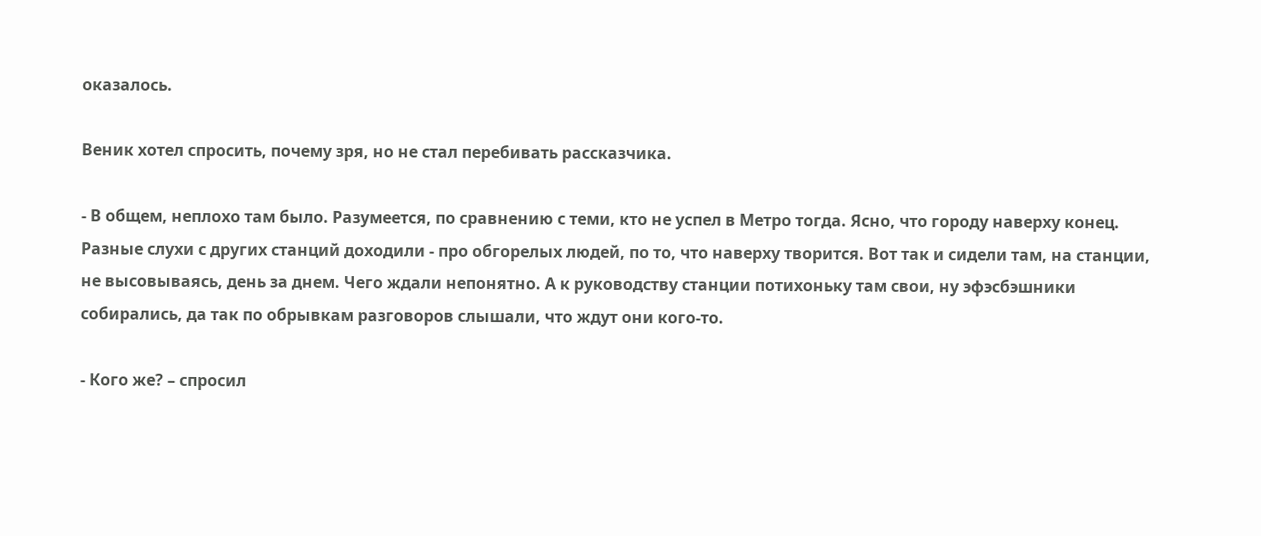оказалось.

Веник хотел спросить, почему зря, но не стал перебивать рассказчика.

- В общем, неплохо там было. Разумеется, по сравнению с теми, кто не успел в Метро тогда. Ясно, что городу наверху конец. Разные слухи с других станций доходили - про обгорелых людей, по то, что наверху творится. Вот так и сидели там, на станции, не высовываясь, день за днем. Чего ждали непонятно. А к руководству станции потихоньку там свои, ну эфэсбэшники собирались, да так по обрывкам разговоров слышали, что ждут они кого-то.

- Кого же? – спросил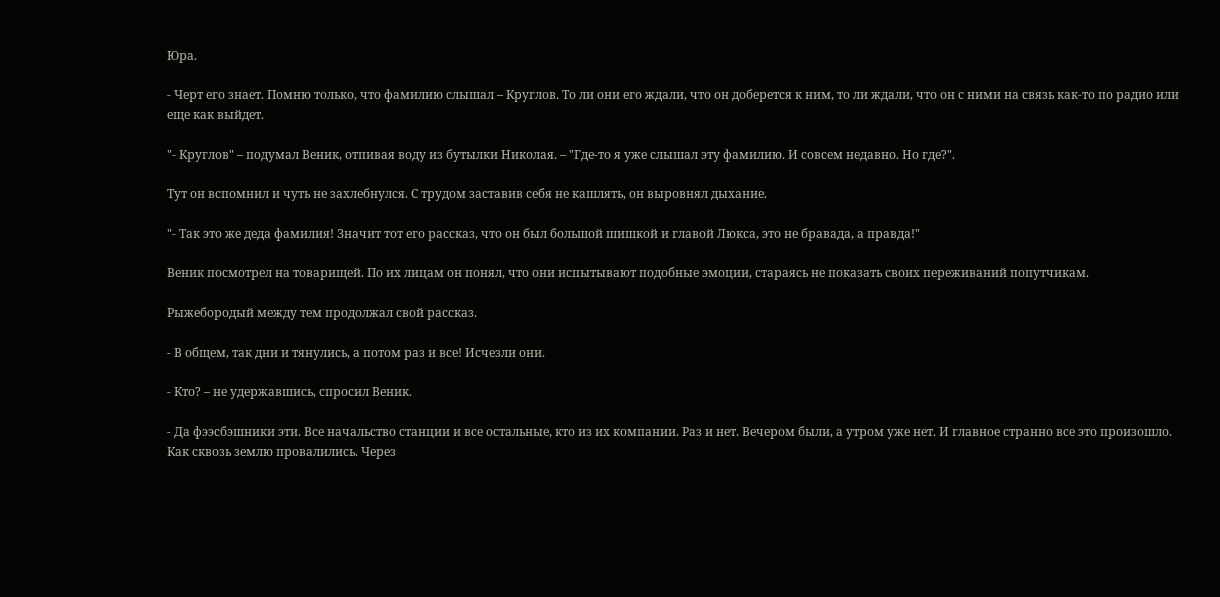Юра.

- Черт его знает. Помню только, что фамилию слышал – Круглов. То ли они его ждали, что он доберется к ним, то ли ждали, что он с ними на связь как-то по радио или еще как выйдет.

"- Круглов" – подумал Веник, отпивая воду из бутылки Николая. – "Где-то я уже слышал эту фамилию. И совсем недавно. Но где?".

Тут он вспомнил и чуть не захлебнулся. С трудом заставив себя не кашлять, он выровнял дыхание.

"- Так это же деда фамилия! Значит тот его рассказ, что он был большой шишкой и главой Люкса, это не бравада, а правда!"

Веник посмотрел на товарищей. По их лицам он понял, что они испытывают подобные эмоции, стараясь не показать своих переживаний попутчикам.

Рыжебородый между тем продолжал свой рассказ.

- В общем, так дни и тянулись, а потом раз и все! Исчезли они.

- Кто? – не удержавшись, спросил Веник.

- Да фээсбэшники эти. Все начальство станции и все остальные, кто из их компании. Раз и нет. Вечером были, а утром уже нет. И главное странно все это произошло. Как сквозь землю провалились. Через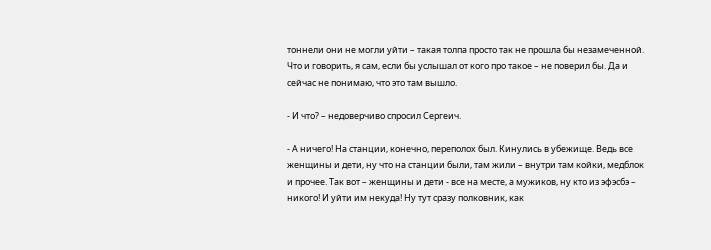тоннели они не могли уйти – такая толпа просто так не прошла бы незамеченной. Что и говорить, я сам, если бы услышал от кого про такое – не поверил бы. Да и сейчас не понимаю, что это там вышло.

- И что? – недоверчиво спросил Сергеич.

- А ничего! На станции, конечно, переполох был. Кинулись в убежище. Ведь все женщины и дети, ну что на станции были, там жили – внутри там койки, медблок и прочее. Так вот – женщины и дети - все на месте, а мужиков, ну кто из эфэсбэ – никого! И уйти им некуда! Ну тут сразу полковник, как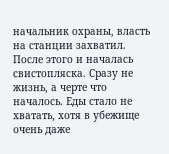начальник охраны, власть на станции захватил. После этого и началась свистопляска. Сразу не жизнь, а черте что началось. Еды стало не хватать, хотя в убежище очень даже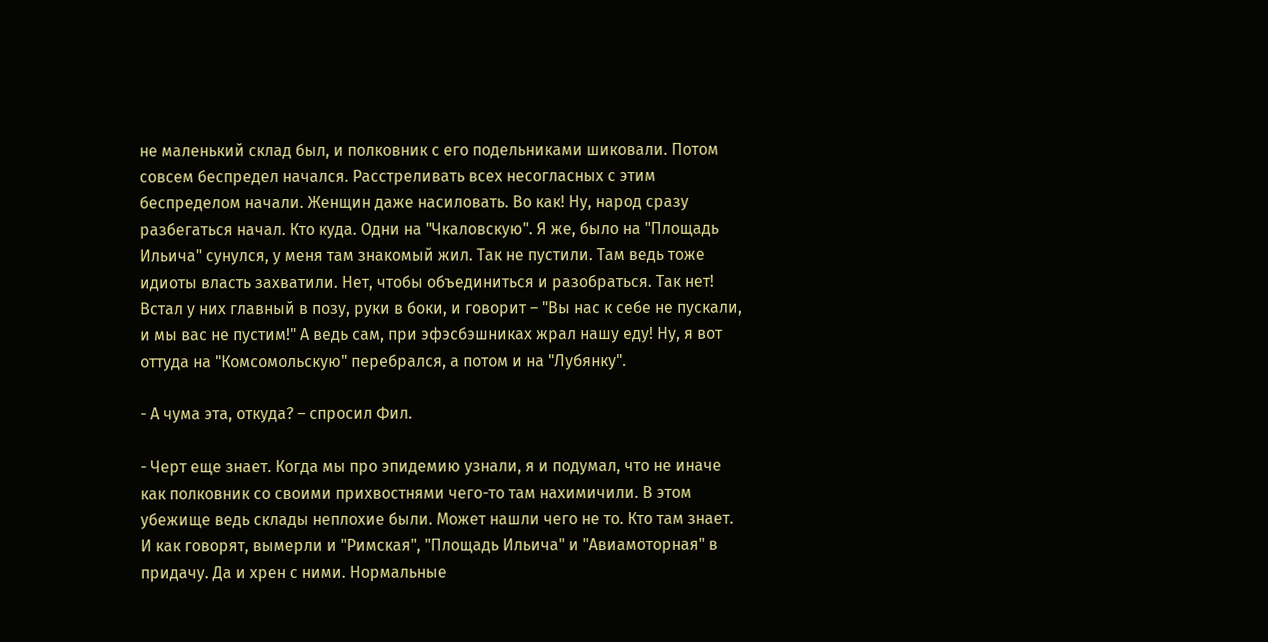не маленький склад был, и полковник с его подельниками шиковали. Потом совсем беспредел начался. Расстреливать всех несогласных с этим беспределом начали. Женщин даже насиловать. Во как! Ну, народ сразу разбегаться начал. Кто куда. Одни на "Чкаловскую". Я же, было на "Площадь Ильича" сунулся, у меня там знакомый жил. Так не пустили. Там ведь тоже идиоты власть захватили. Нет, чтобы объединиться и разобраться. Так нет! Встал у них главный в позу, руки в боки, и говорит – "Вы нас к себе не пускали, и мы вас не пустим!" А ведь сам, при эфэсбэшниках жрал нашу еду! Ну, я вот оттуда на "Комсомольскую" перебрался, а потом и на "Лубянку".

- А чума эта, откуда? – спросил Фил.

- Черт еще знает. Когда мы про эпидемию узнали, я и подумал, что не иначе как полковник со своими прихвостнями чего-то там нахимичили. В этом убежище ведь склады неплохие были. Может нашли чего не то. Кто там знает. И как говорят, вымерли и "Римская", "Площадь Ильича" и "Авиамоторная" в придачу. Да и хрен с ними. Нормальные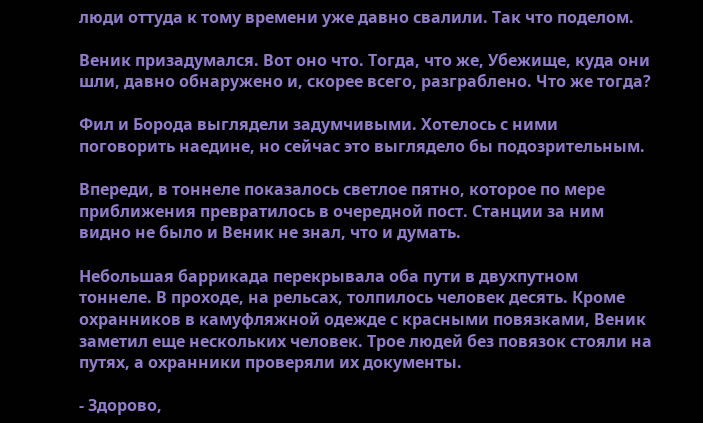люди оттуда к тому времени уже давно свалили. Так что поделом.

Веник призадумался. Вот оно что. Тогда, что же, Убежище, куда они шли, давно обнаружено и, скорее всего, разграблено. Что же тогда?

Фил и Борода выглядели задумчивыми. Хотелось с ними поговорить наедине, но сейчас это выглядело бы подозрительным.

Впереди, в тоннеле показалось светлое пятно, которое по мере приближения превратилось в очередной пост. Станции за ним видно не было и Веник не знал, что и думать.

Небольшая баррикада перекрывала оба пути в двухпутном тоннеле. В проходе, на рельсах, толпилось человек десять. Кроме охранников в камуфляжной одежде с красными повязками, Веник заметил еще нескольких человек. Трое людей без повязок стояли на путях, а охранники проверяли их документы.

- Здорово,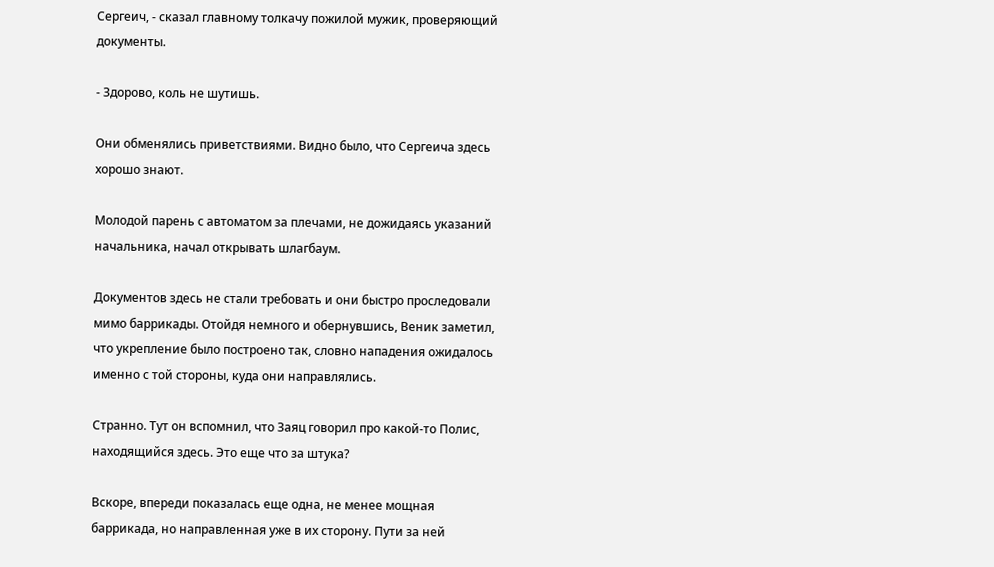Сергеич, - сказал главному толкачу пожилой мужик, проверяющий документы.

- Здорово, коль не шутишь.

Они обменялись приветствиями. Видно было, что Сергеича здесь хорошо знают.

Молодой парень с автоматом за плечами, не дожидаясь указаний начальника, начал открывать шлагбаум.

Документов здесь не стали требовать и они быстро проследовали мимо баррикады. Отойдя немного и обернувшись, Веник заметил, что укрепление было построено так, словно нападения ожидалось именно с той стороны, куда они направлялись.

Странно. Тут он вспомнил, что Заяц говорил про какой-то Полис, находящийся здесь. Это еще что за штука?

Вскоре, впереди показалась еще одна, не менее мощная баррикада, но направленная уже в их сторону. Пути за ней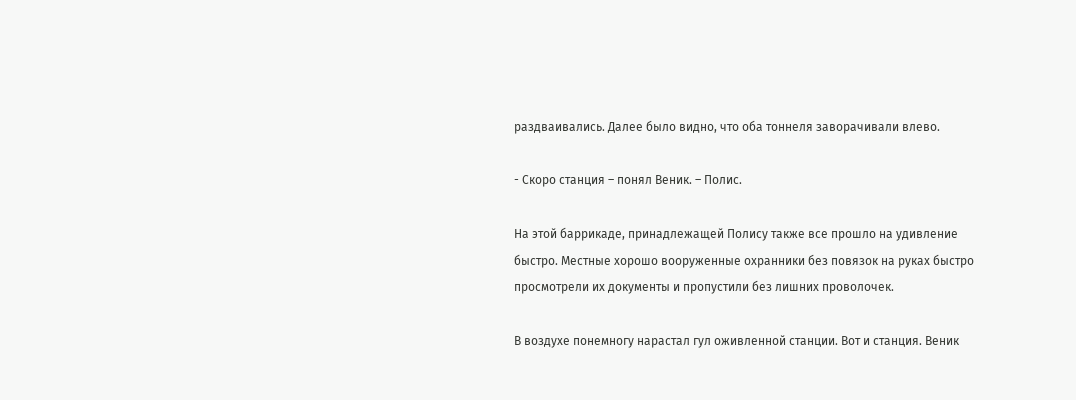раздваивались. Далее было видно, что оба тоннеля заворачивали влево.

- Скоро станция – понял Веник. – Полис.

На этой баррикаде, принадлежащей Полису также все прошло на удивление быстро. Местные хорошо вооруженные охранники без повязок на руках быстро просмотрели их документы и пропустили без лишних проволочек.

В воздухе понемногу нарастал гул оживленной станции. Вот и станция. Веник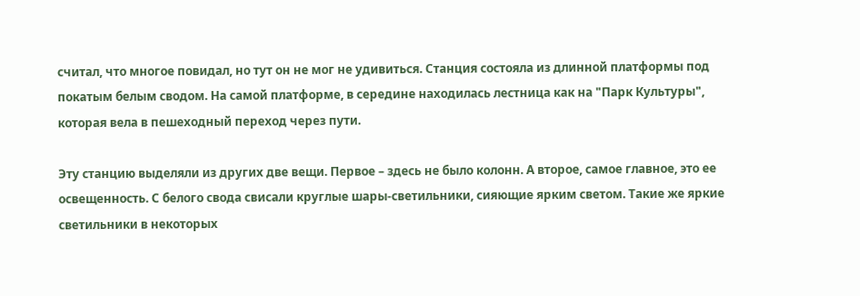считал, что многое повидал, но тут он не мог не удивиться. Станция состояла из длинной платформы под покатым белым сводом. На самой платформе, в середине находилась лестница как на "Парк Культуры", которая вела в пешеходный переход через пути.

Эту станцию выделяли из других две вещи. Первое – здесь не было колонн. А второе, самое главное, это ее освещенность. С белого свода свисали круглые шары-светильники, сияющие ярким светом. Такие же яркие светильники в некоторых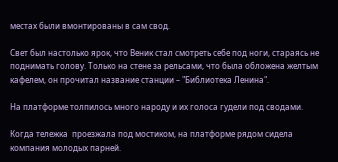местах были вмонтированы в сам свод.

Свет был настолько ярок, что Веник стал смотреть себе под ноги, стараясь не поднимать голову. Только на стене за рельсами, что была обложена желтым кафелем, он прочитал название станции – "Библиотека Ленина".

На платформе толпилось много народу и их голоса гудели под сводами.

Когда тележка  проезжала под мостиком, на платформе рядом сидела компания молодых парней.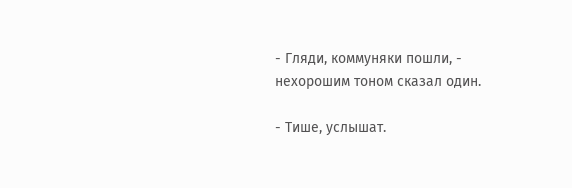- Гляди, коммуняки пошли, - нехорошим тоном сказал один.

- Тише, услышат.